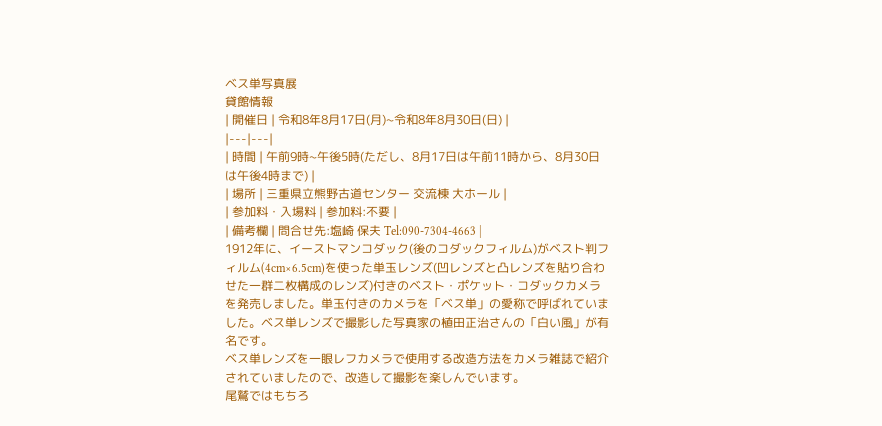ベス単写真展
貸館情報
| 開催日 | 令和8年8月17日(月)~令和8年8月30日(日) |
|---|---|
| 時間 | 午前9時~午後5時(ただし、8月17日は午前11時から、8月30日は午後4時まで) |
| 場所 | 三重県立熊野古道センター 交流棟 大ホール |
| 参加料・入場料 | 参加料:不要 |
| 備考欄 | 問合せ先:塩崎 保夫 Tel:090-7304-4663 |
1912年に、イーストマンコダック(後のコダックフィルム)がベスト判フィルム(4cm×6.5cm)を使った単玉レンズ(凹レンズと凸レンズを貼り合わせた一群二枚構成のレンズ)付きのベスト・ポケット・コダックカメラを発売しました。単玉付きのカメラを「ベス単」の愛称で呼ばれていました。ベス単レンズで撮影した写真家の植田正治さんの「白い風」が有名です。
ベス単レンズを一眼レフカメラで使用する改造方法をカメラ雑誌で紹介されていましたので、改造して撮影を楽しんでいます。
尾鷲ではもちろ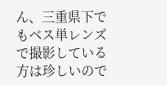ん、三重県下でもベス単レンズで撮影している方は珍しいので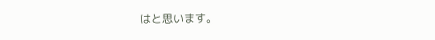はと思います。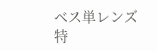ベス単レンズ特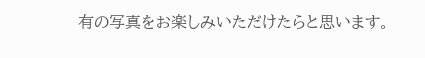有の写真をお楽しみいただけたらと思います。